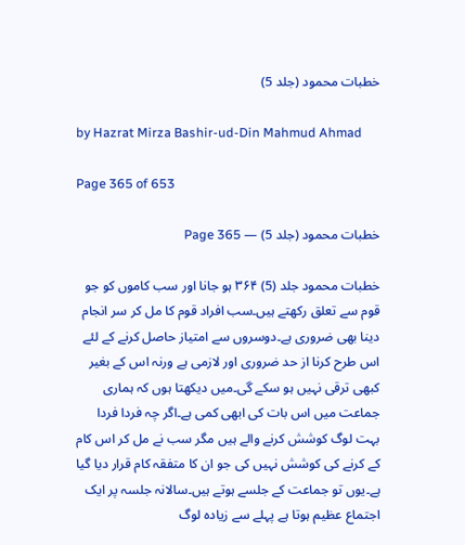خطبات محمود (جلد 5)

by Hazrat Mirza Bashir-ud-Din Mahmud Ahmad

Page 365 of 653

خطبات محمود (جلد 5) — Page 365

خطبات محمود جلد (5) ۳۶۴ ہو جانا اور سب کاموں کو جو قوم سے تعلق رکھتے ہیں۔سب افراد قوم کا مل کر سر انجام دینا بھی ضروری ہے۔دوسروں سے امتیاز حاصل کرنے کے لئے اس طرح کرنا از حد ضروری اور لازمی ہے ورنہ اس کے بغیر کبھی ترقی نہیں ہو سکے گی۔میں دیکھتا ہوں کہ ہماری جماعت میں اس بات کی ابھی کمی ہے۔اگر چہ فردا فردا بہت لوگ کوشش کرنے والے ہیں مگر سب نے مل کر اس کام کے کرنے کی کوشش نہیں کی جو ان کا متفقہ کام قرار دیا گیا ہے۔یوں تو جماعت کے جلسے ہوتے ہیں۔سالانہ جلسہ پر ایک اجتماع عظیم ہوتا ہے پہلے سے زیادہ لوگ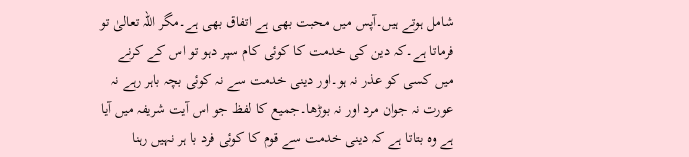شامل ہوتے ہیں۔آپس میں محبت بھی ہے اتفاق بھی ہے۔مگر اللہ تعالیٰ تو فرماتا ہے۔کہ دین کی خدمت کا کوئی کام سپر دہو تو اس کے کرنے میں کسی کو عذر نہ ہو۔اور دینی خدمت سے نہ کوئی بچہ باہر رہے نہ عورت نہ جوان مرد اور نہ بوڑھا۔جمیع کا لفظ جو اس آیت شریفہ میں آیا ہے وہ بتاتا ہے کہ دینی خدمت سے قوم کا کوئی فرد با ہر نہیں رہنا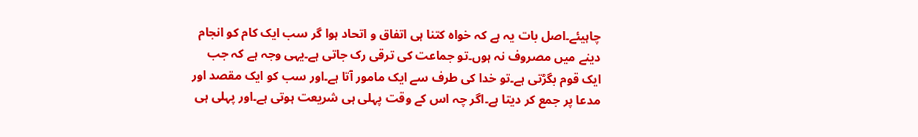چاہیئے۔اصل بات یہ ہے کہ خواہ کتنا ہی اتفاق و اتحاد ہوا گر سب ایک کام کو انجام دینے میں مصروف نہ ہوں۔تو جماعت کی ترقی رک جاتی ہے۔یہی وجہ ہے کہ جب ایک قوم بگڑتی ہے۔تو خدا کی طرف سے ایک مامور آتا ہے۔اور سب کو ایک مقصد اور مدعا پر جمع کر دیتا ہے۔اگر چہ اس کے وقت پہلی ہی شریعت ہوتی ہے۔اور پہلی ہی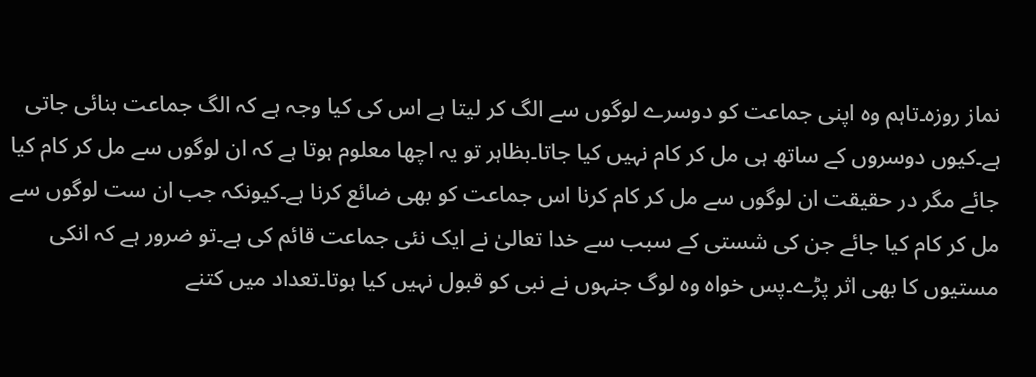نماز روزہ۔تاہم وہ اپنی جماعت کو دوسرے لوگوں سے الگ کر لیتا ہے اس کی کیا وجہ ہے کہ الگ جماعت بنائی جاتی ہے۔کیوں دوسروں کے ساتھ ہی مل کر کام نہیں کیا جاتا۔بظاہر تو یہ اچھا معلوم ہوتا ہے کہ ان لوگوں سے مل کر کام کیا جائے مگر در حقیقت ان لوگوں سے مل کر کام کرنا اس جماعت کو بھی ضائع کرنا ہے۔کیونکہ جب ان ست لوگوں سے مل کر کام کیا جائے جن کی شستی کے سبب سے خدا تعالیٰ نے ایک نئی جماعت قائم کی ہے۔تو ضرور ہے کہ انکی مستیوں کا بھی اثر پڑے۔پس خواہ وہ لوگ جنہوں نے نبی کو قبول نہیں کیا ہوتا۔تعداد میں کتنے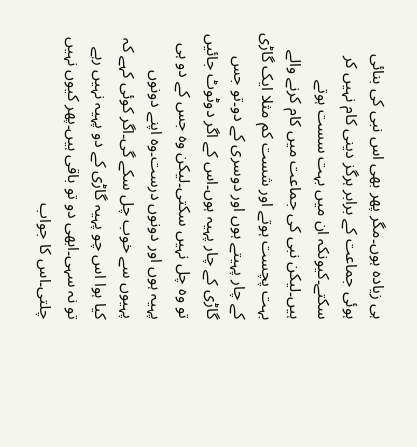ہی زیادہ ہوں۔مگر پھر بھی اس نبی کی بنائی ہوئی جماعت کے برابر ہرگز دینی کام نہیں کر سکتے۔کیونکہ ان میں بہت سست ہوتے ہیں۔لیکن نبی کی جماعت میں کام کرنے والے بہت پچست ہوتے اور شست کم مثلا ایک گاڑی کے چار پہیتے ہوں اور دوسری کے دو۔تو جس گاڑی کے چار پہیہ ہوں۔اس کے اگر دوٹوٹ جائیں تو وہ چل نہیں سکتی۔لیکن وہ جس کے دو ہی پہیہ ہوں اور دونوں درست۔وہ اپنے دونوں پہیوں سے خوب چل سکے گی۔اگر کوئی کہے کہ کیا ہوا اس چو پہیہ گاڑی کے دو پہیہ نہیں رہے تو نہ سہی۔ابھی دو تو باقی ہیں۔پھر کیوں نہیں چلتی۔اس کا جواب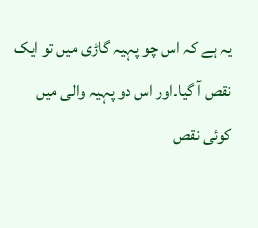یہ ہے کہ اس چو پہیہ گاڑی میں تو ایک نقص آ گیا۔اور اس دو پہیہ والی میں کوئی نقص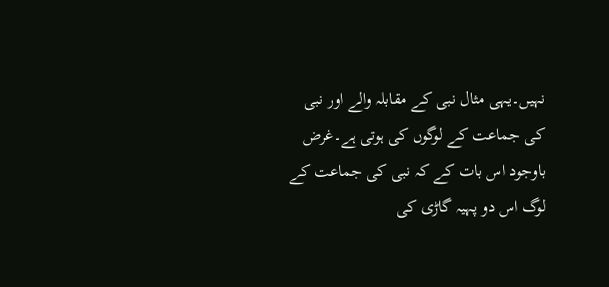نہیں۔یہی مثال نبی کے مقابلہ والے اور نبی کی جماعت کے لوگوں کی ہوتی ہے۔غرض باوجود اس بات کے کہ نبی کی جماعت کے لوگ اس دو پہیہ گاڑی کی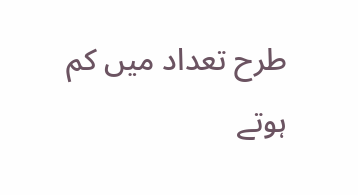طرح تعداد میں کم ہوتے